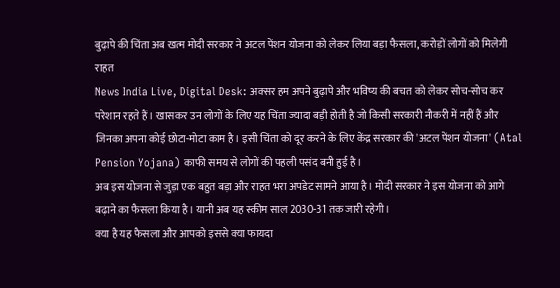बुढ़ापे की चिंता अब खत्म मोदी सरकार ने अटल पेंशन योजना को लेकर लिया बड़ा फैसला, करोड़ों लोगों को मिलेगी राहत
News India Live, Digital Desk: अक्सर हम अपने बुढ़ापे और भविष्य की बचत को लेकर सोच-सोच कर परेशान रहते हैं। खासकर उन लोगों के लिए यह चिंता ज्यादा बड़ी होती है जो किसी सरकारी नौकरी में नहीं हैं और जिनका अपना कोई छोटा-मोटा काम है। इसी चिंता को दूर करने के लिए केंद्र सरकार की 'अटल पेंशन योजना' (Atal Pension Yojana) काफी समय से लोगों की पहली पसंद बनी हुई है।
अब इस योजना से जुड़ा एक बहुत बड़ा और राहत भरा अपडेट सामने आया है। मोदी सरकार ने इस योजना को आगे बढ़ाने का फैसला किया है। यानी अब यह स्कीम साल 2030-31 तक जारी रहेगी।
क्या है यह फैसला और आपको इससे क्या फायदा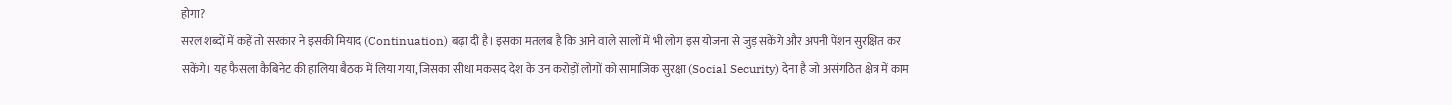होगा?
सरल शब्दों में कहें तो सरकार ने इसकी मियाद (Continuation) बढ़ा दी है। इसका मतलब है कि आने वाले सालों में भी लोग इस योजना से जुड़ सकेंगे और अपनी पेंशन सुरक्षित कर सकेंगे। यह फैसला कैबिनेट की हालिया बैठक में लिया गया, जिसका सीधा मकसद देश के उन करोड़ों लोगों को सामाजिक सुरक्षा (Social Security) देना है जो असंगठित क्षेत्र में काम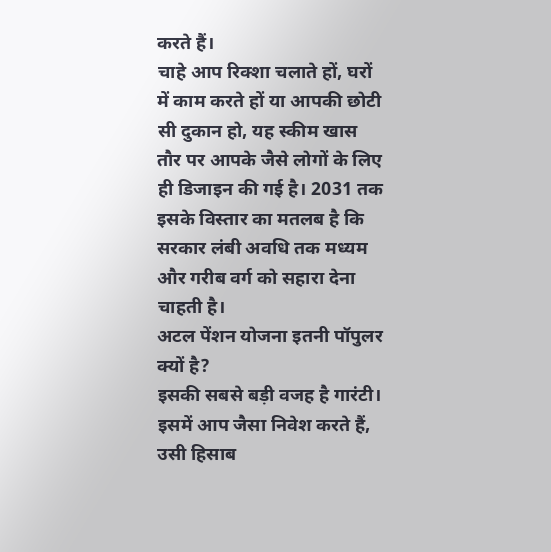करते हैं।
चाहे आप रिक्शा चलाते हों, घरों में काम करते हों या आपकी छोटी सी दुकान हो, यह स्कीम खास तौर पर आपके जैसे लोगों के लिए ही डिजाइन की गई है। 2031 तक इसके विस्तार का मतलब है कि सरकार लंबी अवधि तक मध्यम और गरीब वर्ग को सहारा देना चाहती है।
अटल पेंशन योजना इतनी पॉपुलर क्यों है?
इसकी सबसे बड़ी वजह है गारंटी। इसमें आप जैसा निवेश करते हैं, उसी हिसाब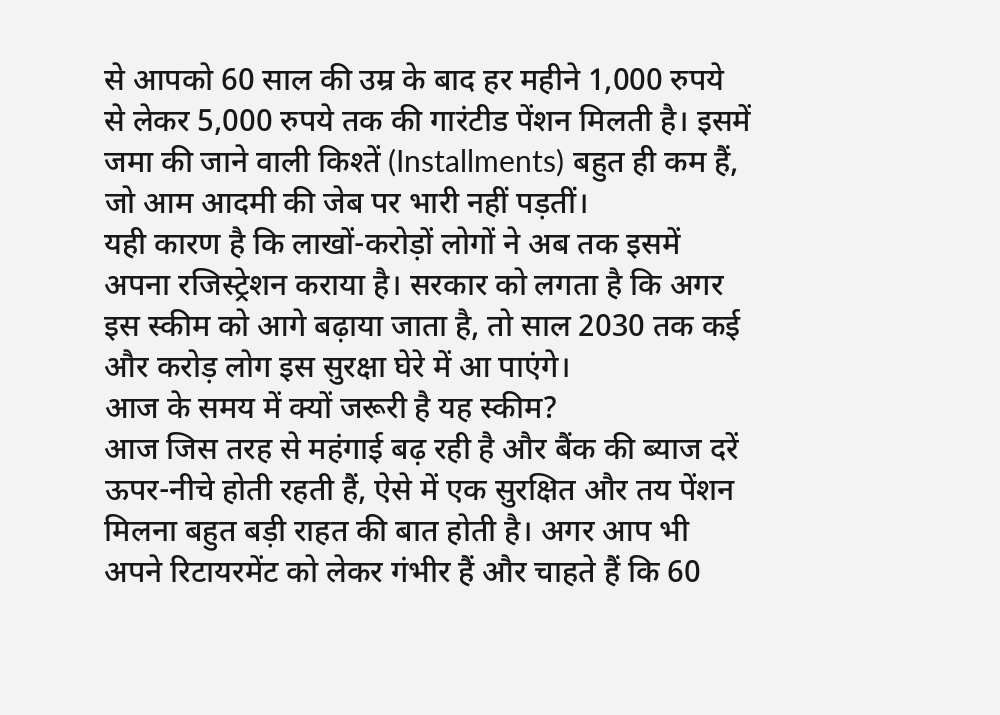से आपको 60 साल की उम्र के बाद हर महीने 1,000 रुपये से लेकर 5,000 रुपये तक की गारंटीड पेंशन मिलती है। इसमें जमा की जाने वाली किश्तें (Installments) बहुत ही कम हैं, जो आम आदमी की जेब पर भारी नहीं पड़तीं।
यही कारण है कि लाखों-करोड़ों लोगों ने अब तक इसमें अपना रजिस्ट्रेशन कराया है। सरकार को लगता है कि अगर इस स्कीम को आगे बढ़ाया जाता है, तो साल 2030 तक कई और करोड़ लोग इस सुरक्षा घेरे में आ पाएंगे।
आज के समय में क्यों जरूरी है यह स्कीम?
आज जिस तरह से महंगाई बढ़ रही है और बैंक की ब्याज दरें ऊपर-नीचे होती रहती हैं, ऐसे में एक सुरक्षित और तय पेंशन मिलना बहुत बड़ी राहत की बात होती है। अगर आप भी अपने रिटायरमेंट को लेकर गंभीर हैं और चाहते हैं कि 60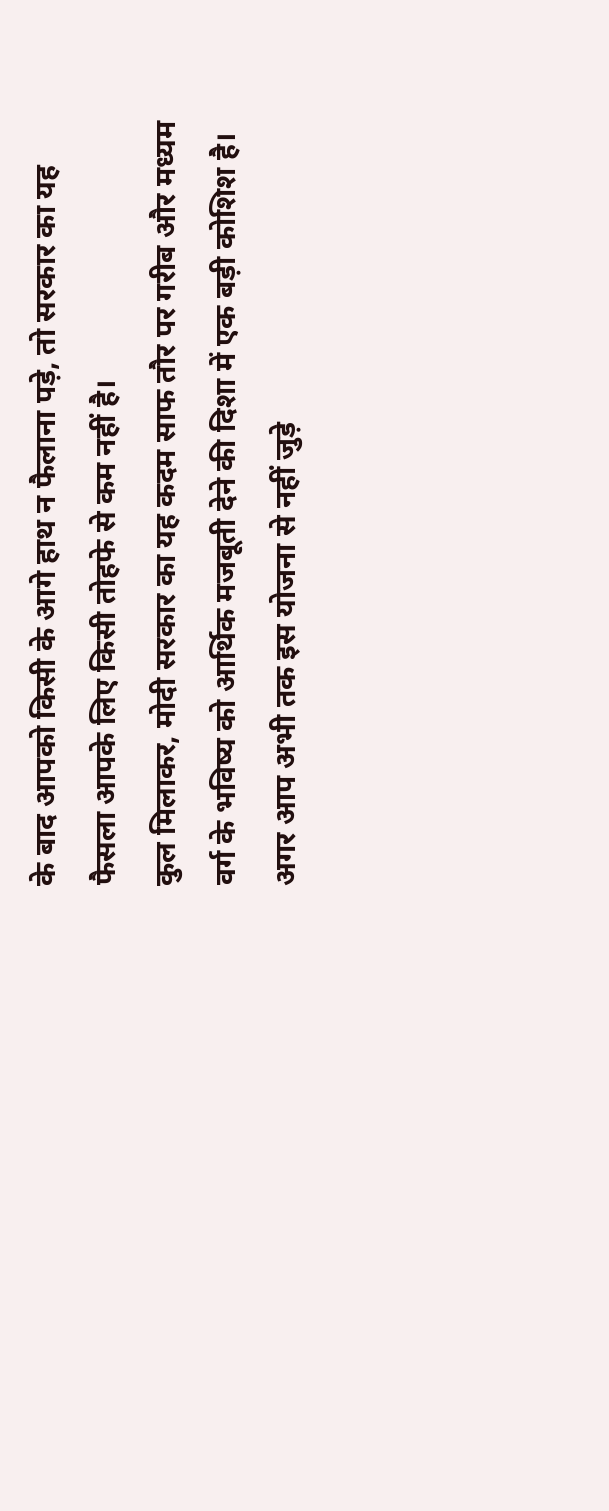के बाद आपको किसी के आगे हाथ न फैलाना पड़े, तो सरकार का यह फैसला आपके लिए किसी तोहफे से कम नहीं है।
कुल मिलाकर, मोदी सरकार का यह कदम साफ तौर पर गरीब और मध्यम वर्ग के भविष्य को आर्थिक मजबूती देने की दिशा में एक बड़ी कोशिश है। अगर आप अभी तक इस योजना से नहीं जुड़े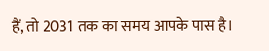हैं, तो 2031 तक का समय आपके पास है।